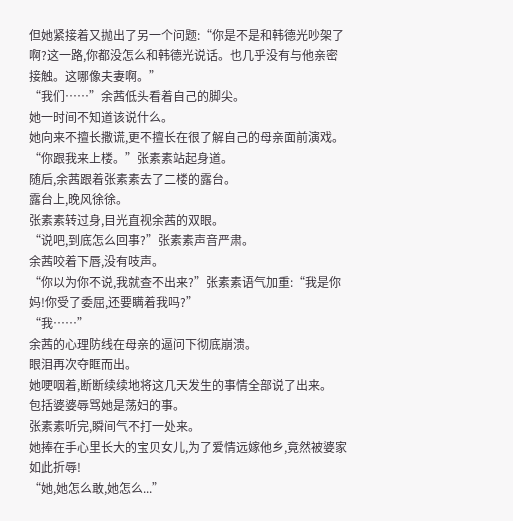但她紧接着又抛出了另一个问题:“你是不是和韩德光吵架了啊?这一路,你都没怎么和韩德光说话。也几乎没有与他亲密接触。这哪像夫妻啊。”
“我们……”余茜低头看着自己的脚尖。
她一时间不知道该说什么。
她向来不擅长撒谎,更不擅长在很了解自己的母亲面前演戏。
“你跟我来上楼。”张素素站起身道。
随后,余茜跟着张素素去了二楼的露台。
露台上,晚风徐徐。
张素素转过身,目光直视余茜的双眼。
“说吧,到底怎么回事?”张素素声音严肃。
余茜咬着下唇,没有吱声。
“你以为你不说,我就查不出来?”张素素语气加重:“我是你妈!你受了委屈,还要瞒着我吗?”
“我……”
余茜的心理防线在母亲的逼问下彻底崩溃。
眼泪再次夺眶而出。
她哽咽着,断断续续地将这几天发生的事情全部说了出来。
包括婆婆辱骂她是荡妇的事。
张素素听完,瞬间气不打一处来。
她捧在手心里长大的宝贝女儿,为了爱情远嫁他乡,竟然被婆家如此折辱!
“她,她怎么敢,她怎么...”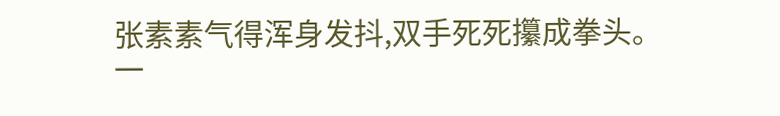张素素气得浑身发抖,双手死死攥成拳头。
一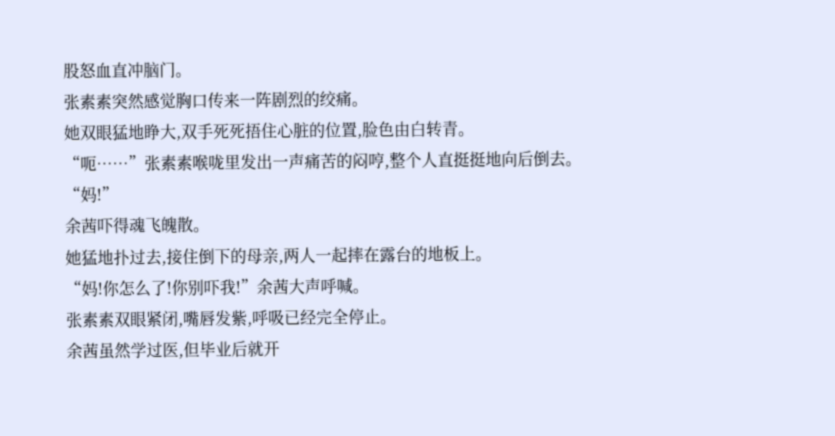股怒血直冲脑门。
张素素突然感觉胸口传来一阵剧烈的绞痛。
她双眼猛地睁大,双手死死捂住心脏的位置,脸色由白转青。
“呃……”张素素喉咙里发出一声痛苦的闷哼,整个人直挺挺地向后倒去。
“妈!”
余茜吓得魂飞魄散。
她猛地扑过去,接住倒下的母亲,两人一起摔在露台的地板上。
“妈!你怎么了!你别吓我!”余茜大声呼喊。
张素素双眼紧闭,嘴唇发紫,呼吸已经完全停止。
余茜虽然学过医,但毕业后就开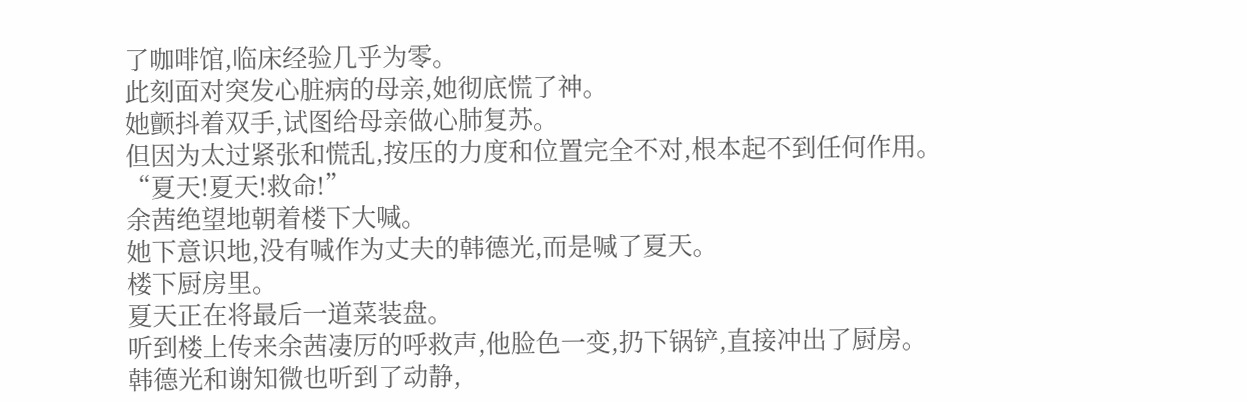了咖啡馆,临床经验几乎为零。
此刻面对突发心脏病的母亲,她彻底慌了神。
她颤抖着双手,试图给母亲做心肺复苏。
但因为太过紧张和慌乱,按压的力度和位置完全不对,根本起不到任何作用。
“夏天!夏天!救命!”
余茜绝望地朝着楼下大喊。
她下意识地,没有喊作为丈夫的韩德光,而是喊了夏天。
楼下厨房里。
夏天正在将最后一道菜装盘。
听到楼上传来余茜凄厉的呼救声,他脸色一变,扔下锅铲,直接冲出了厨房。
韩德光和谢知微也听到了动静,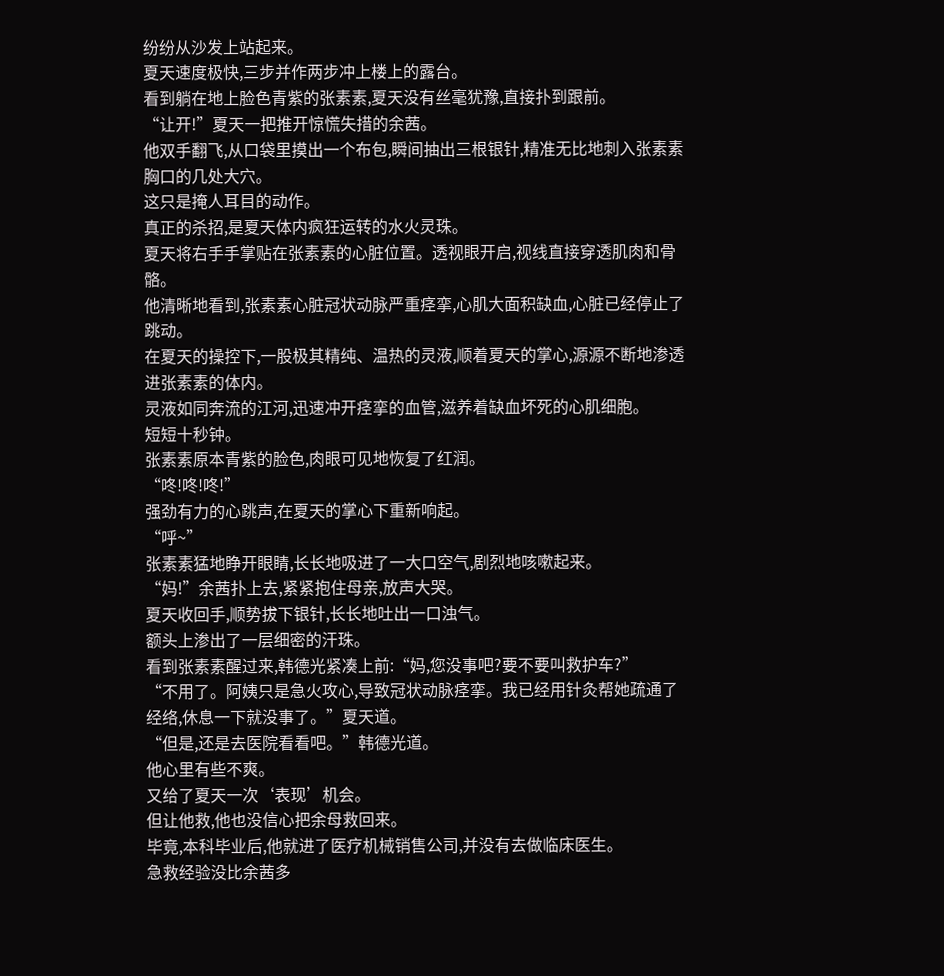纷纷从沙发上站起来。
夏天速度极快,三步并作两步冲上楼上的露台。
看到躺在地上脸色青紫的张素素,夏天没有丝毫犹豫,直接扑到跟前。
“让开!”夏天一把推开惊慌失措的余茜。
他双手翻飞,从口袋里摸出一个布包,瞬间抽出三根银针,精准无比地刺入张素素胸口的几处大穴。
这只是掩人耳目的动作。
真正的杀招,是夏天体内疯狂运转的水火灵珠。
夏天将右手手掌贴在张素素的心脏位置。透视眼开启,视线直接穿透肌肉和骨骼。
他清晰地看到,张素素心脏冠状动脉严重痉挛,心肌大面积缺血,心脏已经停止了跳动。
在夏天的操控下,一股极其精纯、温热的灵液,顺着夏天的掌心,源源不断地渗透进张素素的体内。
灵液如同奔流的江河,迅速冲开痉挛的血管,滋养着缺血坏死的心肌细胞。
短短十秒钟。
张素素原本青紫的脸色,肉眼可见地恢复了红润。
“咚!咚!咚!”
强劲有力的心跳声,在夏天的掌心下重新响起。
“呼~”
张素素猛地睁开眼睛,长长地吸进了一大口空气,剧烈地咳嗽起来。
“妈!”余茜扑上去,紧紧抱住母亲,放声大哭。
夏天收回手,顺势拔下银针,长长地吐出一口浊气。
额头上渗出了一层细密的汗珠。
看到张素素醒过来,韩德光紧凑上前:“妈,您没事吧?要不要叫救护车?”
“不用了。阿姨只是急火攻心,导致冠状动脉痉挛。我已经用针灸帮她疏通了经络,休息一下就没事了。”夏天道。
“但是,还是去医院看看吧。”韩德光道。
他心里有些不爽。
又给了夏天一次‘表现’机会。
但让他救,他也没信心把余母救回来。
毕竟,本科毕业后,他就进了医疗机械销售公司,并没有去做临床医生。
急救经验没比余茜多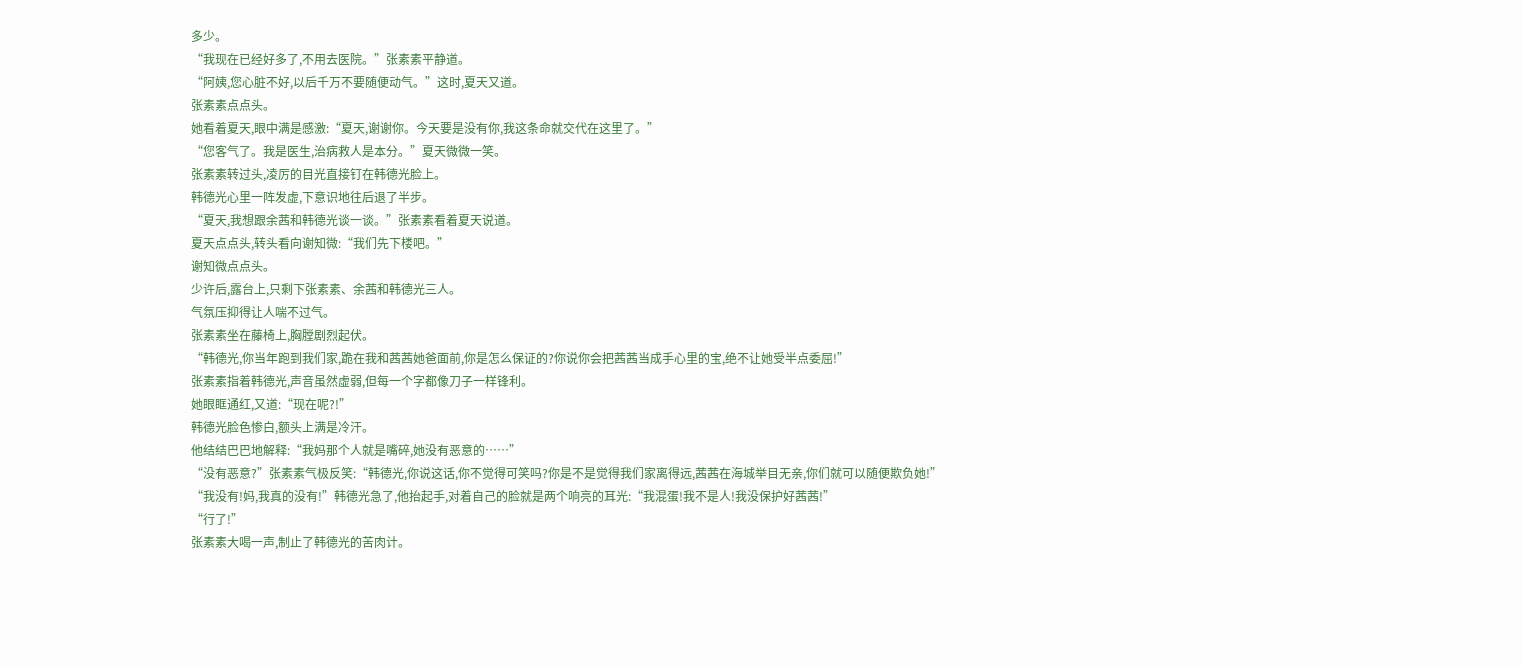多少。
“我现在已经好多了,不用去医院。”张素素平静道。
“阿姨,您心脏不好,以后千万不要随便动气。”这时,夏天又道。
张素素点点头。
她看着夏天,眼中满是感激:“夏天,谢谢你。今天要是没有你,我这条命就交代在这里了。”
“您客气了。我是医生,治病救人是本分。”夏天微微一笑。
张素素转过头,凌厉的目光直接钉在韩德光脸上。
韩德光心里一阵发虚,下意识地往后退了半步。
“夏天,我想跟余茜和韩德光谈一谈。”张素素看着夏天说道。
夏天点点头,转头看向谢知微:“我们先下楼吧。”
谢知微点点头。
少许后,露台上,只剩下张素素、余茜和韩德光三人。
气氛压抑得让人喘不过气。
张素素坐在藤椅上,胸膛剧烈起伏。
“韩德光,你当年跑到我们家,跪在我和茜茜她爸面前,你是怎么保证的?你说你会把茜茜当成手心里的宝,绝不让她受半点委屈!”
张素素指着韩德光,声音虽然虚弱,但每一个字都像刀子一样锋利。
她眼眶通红,又道:“现在呢?!”
韩德光脸色惨白,额头上满是冷汗。
他结结巴巴地解释:“我妈那个人就是嘴碎,她没有恶意的……”
“没有恶意?”张素素气极反笑:“韩德光,你说这话,你不觉得可笑吗?你是不是觉得我们家离得远,茜茜在海城举目无亲,你们就可以随便欺负她!”
“我没有!妈,我真的没有!”韩德光急了,他抬起手,对着自己的脸就是两个响亮的耳光:“我混蛋!我不是人!我没保护好茜茜!”
“行了!”
张素素大喝一声,制止了韩德光的苦肉计。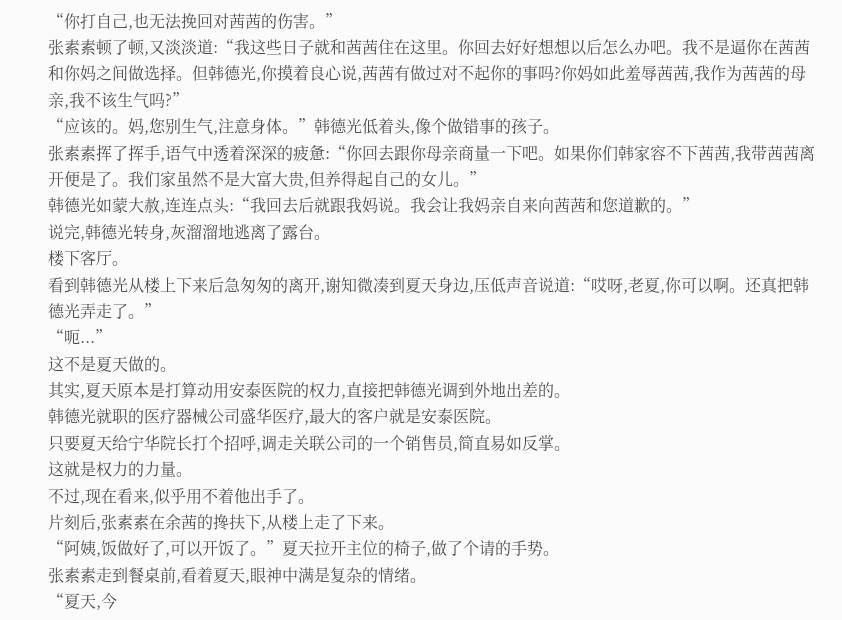“你打自己,也无法挽回对茜茜的伤害。”
张素素顿了顿,又淡淡道:“我这些日子就和茜茜住在这里。你回去好好想想以后怎么办吧。我不是逼你在茜茜和你妈之间做选择。但韩德光,你摸着良心说,茜茜有做过对不起你的事吗?你妈如此羞辱茜茜,我作为茜茜的母亲,我不该生气吗?”
“应该的。妈,您别生气,注意身体。”韩德光低着头,像个做错事的孩子。
张素素挥了挥手,语气中透着深深的疲惫:“你回去跟你母亲商量一下吧。如果你们韩家容不下茜茜,我带茜茜离开便是了。我们家虽然不是大富大贵,但养得起自己的女儿。”
韩德光如蒙大赦,连连点头:“我回去后就跟我妈说。我会让我妈亲自来向茜茜和您道歉的。”
说完,韩德光转身,灰溜溜地逃离了露台。
楼下客厅。
看到韩德光从楼上下来后急匆匆的离开,谢知微凑到夏天身边,压低声音说道:“哎呀,老夏,你可以啊。还真把韩德光弄走了。”
“呃...”
这不是夏天做的。
其实,夏天原本是打算动用安泰医院的权力,直接把韩德光调到外地出差的。
韩德光就职的医疗器械公司盛华医疗,最大的客户就是安泰医院。
只要夏天给宁华院长打个招呼,调走关联公司的一个销售员,简直易如反掌。
这就是权力的力量。
不过,现在看来,似乎用不着他出手了。
片刻后,张素素在余茜的搀扶下,从楼上走了下来。
“阿姨,饭做好了,可以开饭了。”夏天拉开主位的椅子,做了个请的手势。
张素素走到餐桌前,看着夏天,眼神中满是复杂的情绪。
“夏天,今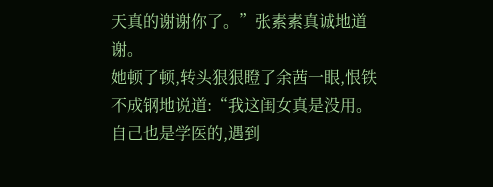天真的谢谢你了。”张素素真诚地道谢。
她顿了顿,转头狠狠瞪了余茜一眼,恨铁不成钢地说道:“我这闺女真是没用。自己也是学医的,遇到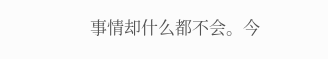事情却什么都不会。今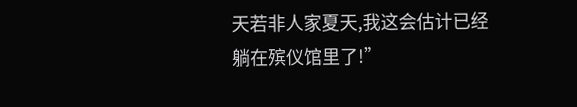天若非人家夏天,我这会估计已经躺在殡仪馆里了!”